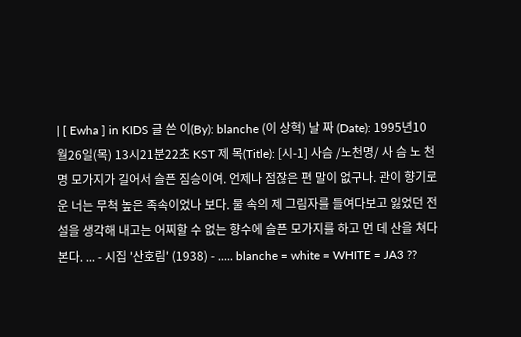| [ Ewha ] in KIDS 글 쓴 이(By): blanche (이 상혁) 날 짜 (Date): 1995년10월26일(목) 13시21분22초 KST 제 목(Title): [시-1] 사슴 /노천명/ 사 슴 노 천명 모가지가 길어서 슬픈 짐승이여. 언제나 점잖은 편 말이 없구나. 관이 향기로운 너는 무척 높은 족속이었나 보다. 물 속의 제 그림자를 들여다보고 잃었던 전설을 생각해 내고는 어찌할 수 없는 향수에 슬픈 모가지를 하고 먼 데 산을 쳐다 본다. ... - 시집 '산호림' (1938) - ..... blanche = white = WHITE = JA3 ??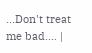...Don't treat me bad.... |